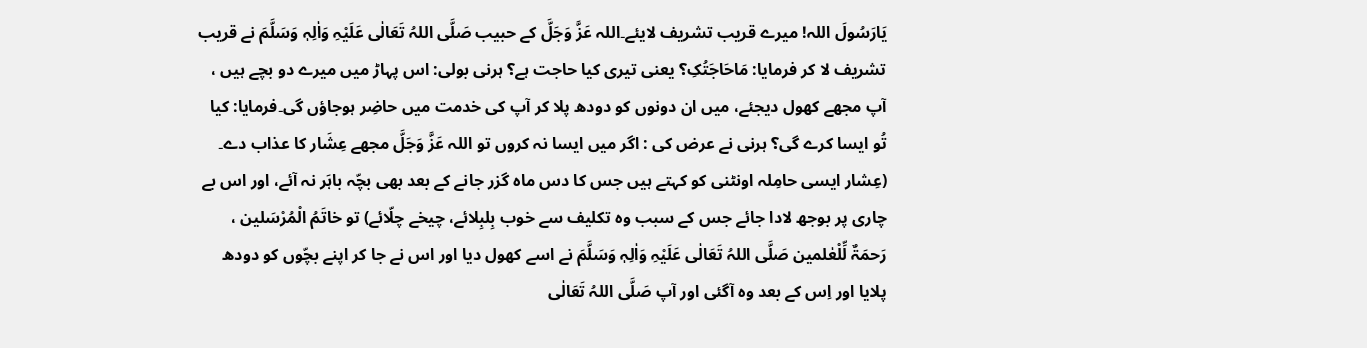یَارَسُولَ اللہ! میرے قریب تشریف لایئے۔اللہ عَزَّ وَجَلَّ کے حبیب صَلَّی اللہُ تَعَالٰی عَلَیْہِ وَاٰلِہٖ وَسَلَّمَ نے قریب تشریف لا کر فرمایا: مَاحَاجَتُکِ؟ یعنی تیری کیا حاجت ہے؟ ہرنی بولی: اس پہاڑ میں میرے دو بچے ہیں ، آپ مجھے کھول دیجئے، میں ان دونوں کو دودھ پلا کر آپ کی خدمت میں حاضِر ہوجاؤں گی۔فرمایا: کیا تُو ایسا کرے گی؟ ہرنی نے عرض کی : اگر میں ایسا نہ کروں تو اللہ عَزَّ وَجَلَّ مجھے عِشَار کا عذاب دے۔ (عِشار ایسی حامِلہ اونٹنی کو کہتے ہیں جس کا دس ماہ گزر جانے کے بعد بھی بچّہ باہَر نہ آئے، اور اس بے چاری پر بوجھ لادا جائے جس کے سبب وہ تکلیف سے خوب بِلبِلائے، چیخے چلّائے) تو خاتَمُ الْمُرْسَلین ، رَحمَۃٌ لِّلْعٰلمین صَلَّی اللہُ تَعَالٰی عَلَیْہِ وَاٰلِہٖ وَسَلَّمَ نے اسے کھول دیا اور اس نے جا کر اپنے بچّوں کو دودھ پلایا اور اِس کے بعد وہ آگئی اور آپ صَلَّی اللہُ تَعَالٰی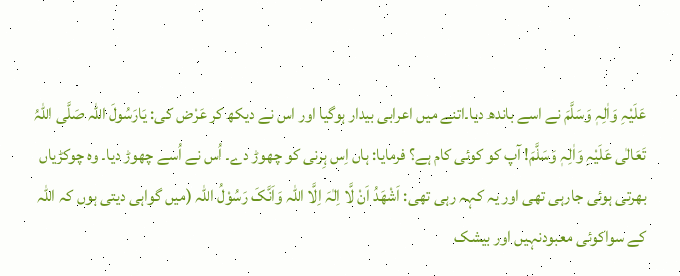عَلَیْہِ وَاٰلِہٖ وَسَلَّمَ نے اسے باندھ دیا۔اتنے میں اعرابی بیدار ہوگیا اور اس نے دیکھ کر عَرْض کی: یَارَسُولَ اللہ صَلَّی اللہُ تَعَالٰی عَلَیْہِ وَاٰلِہٖ وَسَلَّمَ! آپ کو کوئی کام ہے؟ فرمایا: ہاں اِس ہِرنی کو چھوڑ دے۔ اُس نے اُسے چھوڑ دیا۔ وہ چوکڑیاں بھرتی ہوئی جارہی تھی اور یہ کہہ رہی تھی: اَشْھَدُ اَنْ لَّا اِلٰہَ اِلَّا اللہ وَاَنَّکَ رَسُوْلُ اللہ (میں گواہی دیتی ہوں کہ اللہ کے سواکوئی معبودنہیں اور بیشک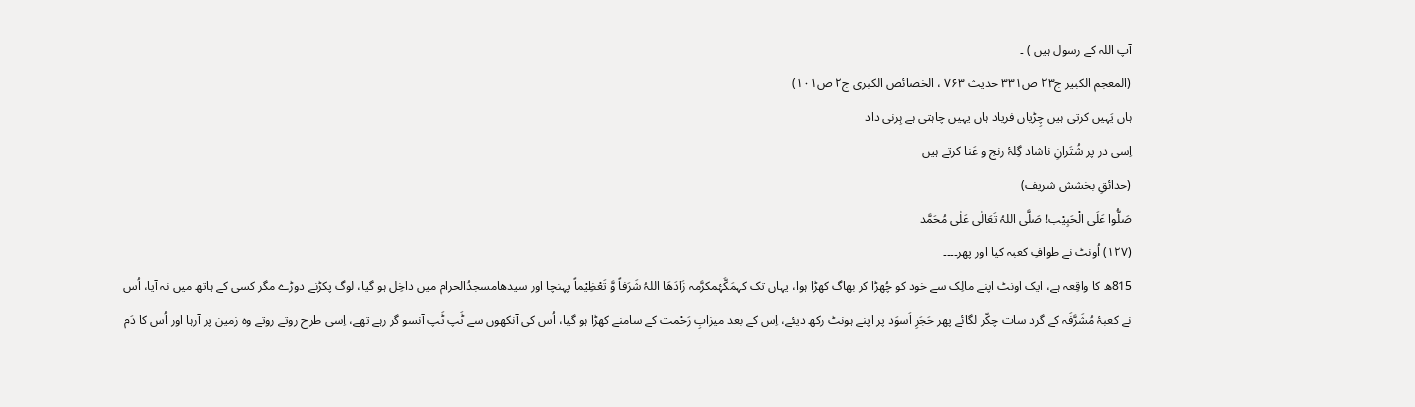آپ اللہ کے رسول ہیں ) ۔
(المعجم الکبیر ج۲۳ ص۳۳۱ حدیث ۷۶۳ ، الخصائص الکبری ج۲ ص۱۰۱)
ہاں یَہیں کرتی ہیں چِڑیاں فریاد ہاں یہیں چاہتی ہے ہِرنی داد
اِسی در پر شُتَرانِ ناشاد گِلۂ رنج و عَنا کرتے ہیں
(حدائقِ بخشش شریف)
صَلُّوا عَلَی الْحَبِیْب! صَلَّی اللہُ تَعَالٰی عَلٰی مُحَمَّد
(۱۲۷) اُونٹ نے طوافِ کعبہ کیا اور پھر۔۔۔۔
815ھ کا واقِعہ ہے، ایک اونٹ اپنے مالِک سے خود کو چُھڑا کر بھاگ کھڑا ہوا، یہاں تک کہمَکَّۂمکرَّمہ زَادَھَا اللہُ شَرَفاً وَّ تَعْظِیْماً پہنچا اور سیدھامسجدُالحرام میں داخِل ہو گیا، لوگ پکڑنے دوڑے مگر کسی کے ہاتھ میں نہ آیا، اُس نے کعبۂ مُشَرَّفَہ کے گرد سات چکّر لگائے پھر حَجَرِ اَسوَد پر اپنے ہونٹ رکھ دیئے، اِس کے بعد میزابِ رَحْمت کے سامنے کھڑا ہو گیا، اُس کی آنکھوں سے ٹَپ ٹَپ آنسو گر رہے تھے، اِسی طرح روتے روتے وہ زمین پر آرہا اور اُس کا دَم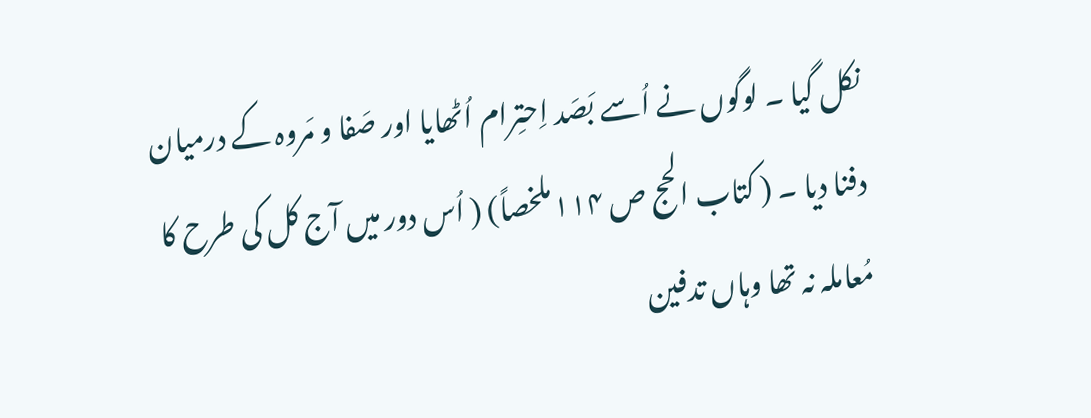نکل گیا ۔ لوگوں نے اُسے بَصَد اِحتِرام اُٹھایا اور صَفا و مَروہ کے درمیان دفنا دیا ۔ ( کتاب الحج ص ۱۱۴ملخصاً) ( اُس دور میں آج کل کی طرح کا مُعاملہ نہ تھا وہاں تدفین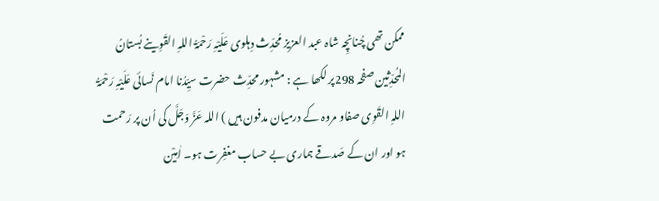ممکن تھی چُنانچِہ شاہ عبد العزیز مُحدِّث دِہلوی عَلَیْہِ رَحْمَۃُ اللہِ القَوِینے بُستانُ المُحدِّثین صفحہ 298پر لکھا ہے : مشہور محدِّث حضرت سیِّدُنا امام نَسائی عَلَیْہِ رَحْمَۃُ اللہِ القَوِی صفاو مروہ کے درمیان مدفون ہیں ) اللہ عَزَّ وَجَلَّ کی اُن پر رَحمت ہو اور ان کے صَدقے ہماری بے حساب مغفِرت ہو۔ اٰمِیْن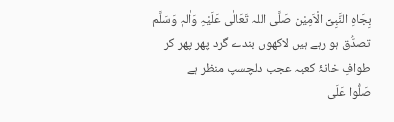بِجَاہِ النَّبِیِّ الْاَمِیْن صَلَّی اللہ تَعَالٰی عَلَیْہِ وَاٰلہٖ وَسَلَّم
تصدُّق ہو رہے ہیں لاکھوں بندے گرد پھر پھر کر
طوافِ خانۂ کعبہ عجب دلچسپ منظر ہے
صَلُّوا عَلَی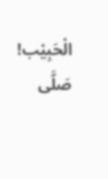الْحَبِیْب! صَلَّی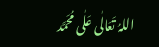اللہُ تَعَالٰی عَلٰی مُحَمَّد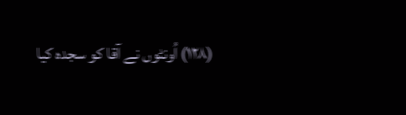(۱۲۸) اُونٹوں نے آقا کو سجدہ کیا